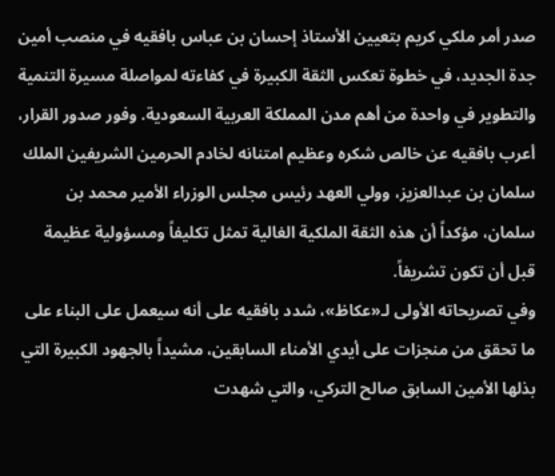صدر أمر ملكي كريم بتعيين الأستاذ إحسان بن عباس بافقيه في منصب أمين جدة الجديد، في خطوة تعكس الثقة الكبيرة في كفاءته لمواصلة مسيرة التنمية والتطوير في واحدة من أهم مدن المملكة العربية السعودية. وفور صدور القرار، أعرب بافقيه عن خالص شكره وعظيم امتنانه لخادم الحرمين الشريفين الملك سلمان بن عبدالعزيز، وولي العهد رئيس مجلس الوزراء الأمير محمد بن سلمان، مؤكداً أن هذه الثقة الملكية الغالية تمثل تكليفاً ومسؤولية عظيمة قبل أن تكون تشريفاً.
وفي تصريحاته الأولى لـ«عكاظ»، شدد بافقيه على أنه سيعمل على البناء على ما تحقق من منجزات على أيدي الأمناء السابقين، مشيداً بالجهود الكبيرة التي بذلها الأمين السابق صالح التركي، والتي شهدت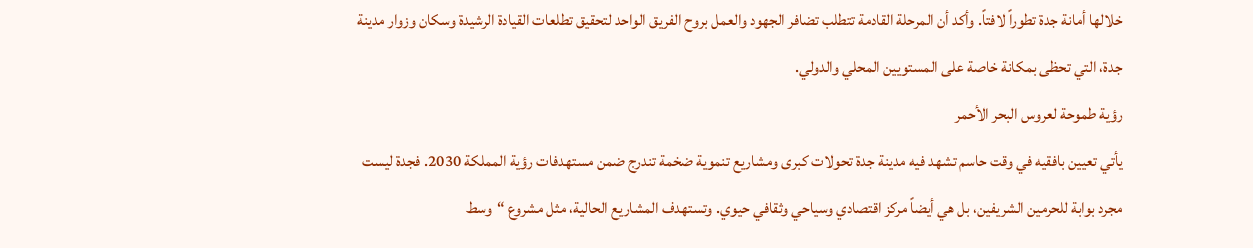خلالها أمانة جدة تطوراً لافتاً. وأكد أن المرحلة القادمة تتطلب تضافر الجهود والعمل بروح الفريق الواحد لتحقيق تطلعات القيادة الرشيدة وسكان وزوار مدينة جدة، التي تحظى بمكانة خاصة على المستويين المحلي والدولي.
رؤية طموحة لعروس البحر الأحمر
يأتي تعيين بافقيه في وقت حاسم تشهد فيه مدينة جدة تحولات كبرى ومشاريع تنموية ضخمة تندرج ضمن مستهدفات رؤية المملكة 2030. فجدة ليست مجرد بوابة للحرمين الشريفين، بل هي أيضاً مركز اقتصادي وسياحي وثقافي حيوي. وتستهدف المشاريع الحالية، مثل مشروع “وسط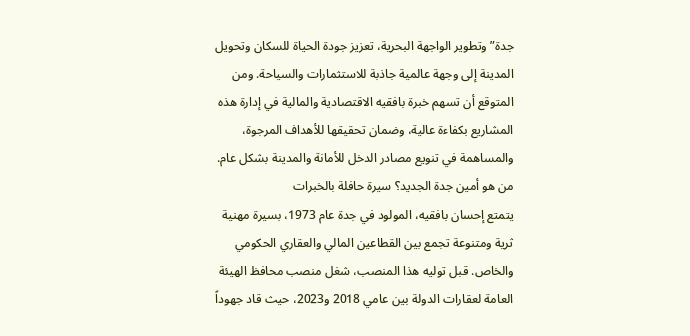جدة” وتطوير الواجهة البحرية، تعزيز جودة الحياة للسكان وتحويل المدينة إلى وجهة عالمية جاذبة للاستثمارات والسياحة. ومن المتوقع أن تسهم خبرة بافقيه الاقتصادية والمالية في إدارة هذه المشاريع بكفاءة عالية، وضمان تحقيقها للأهداف المرجوة، والمساهمة في تنويع مصادر الدخل للأمانة والمدينة بشكل عام.
من هو أمين جدة الجديد؟ سيرة حافلة بالخبرات
يتمتع إحسان بافقيه، المولود في جدة عام 1973، بسيرة مهنية ثرية ومتنوعة تجمع بين القطاعين المالي والعقاري الحكومي والخاص. قبل توليه هذا المنصب، شغل منصب محافظ الهيئة العامة لعقارات الدولة بين عامي 2018 و2023، حيث قاد جهوداً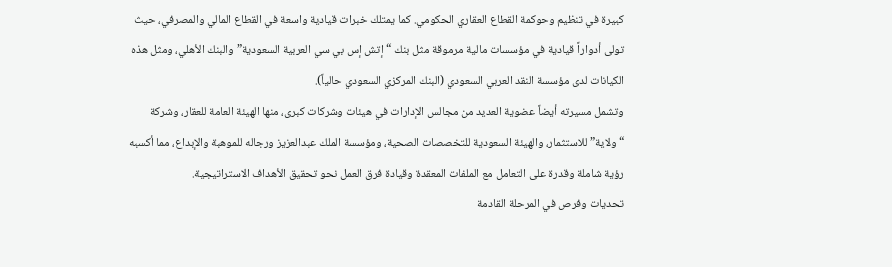كبيرة في تنظيم وحوكمة القطاع العقاري الحكومي. كما يمتلك خبرات قيادية واسعة في القطاع المالي والمصرفي، حيث تولى أدواراً قيادية في مؤسسات مالية مرموقة مثل بنك “إتش إس بي سي العربية السعودية” والبنك الأهلي، ومثل هذه الكيانات لدى مؤسسة النقد العربي السعودي (البنك المركزي السعودي حالياً).
وتشمل مسيرته أيضاً عضوية العديد من مجالس الإدارات في هيئات وشركات كبرى، منها الهيئة العامة للعقار، وشركة “ولاية” للاستثمار، والهيئة السعودية للتخصصات الصحية، ومؤسسة الملك عبدالعزيز ورجاله للموهبة والإبداع، مما أكسبه رؤية شاملة وقدرة على التعامل مع الملفات المعقدة وقيادة فرق العمل نحو تحقيق الأهداف الاستراتيجية.
تحديات وفرص في المرحلة القادمة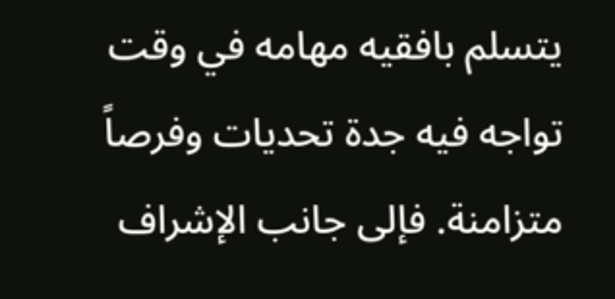يتسلم بافقيه مهامه في وقت تواجه فيه جدة تحديات وفرصاً متزامنة. فإلى جانب الإشراف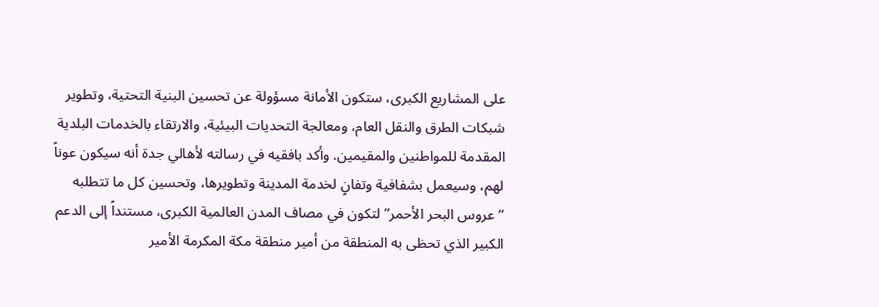على المشاريع الكبرى، ستكون الأمانة مسؤولة عن تحسين البنية التحتية، وتطوير شبكات الطرق والنقل العام، ومعالجة التحديات البيئية، والارتقاء بالخدمات البلدية المقدمة للمواطنين والمقيمين. وأكد بافقيه في رسالته لأهالي جدة أنه سيكون عوناً لهم، وسيعمل بشفافية وتفانٍ لخدمة المدينة وتطويرها، وتحسين كل ما تتطلبه “عروس البحر الأحمر” لتكون في مصاف المدن العالمية الكبرى، مستنداً إلى الدعم الكبير الذي تحظى به المنطقة من أمير منطقة مكة المكرمة الأمير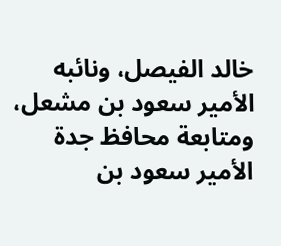خالد الفيصل، ونائبه الأمير سعود بن مشعل، ومتابعة محافظ جدة الأمير سعود بن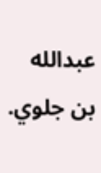عبدالله بن جلوي.